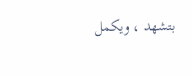بتشهد ، ويكمل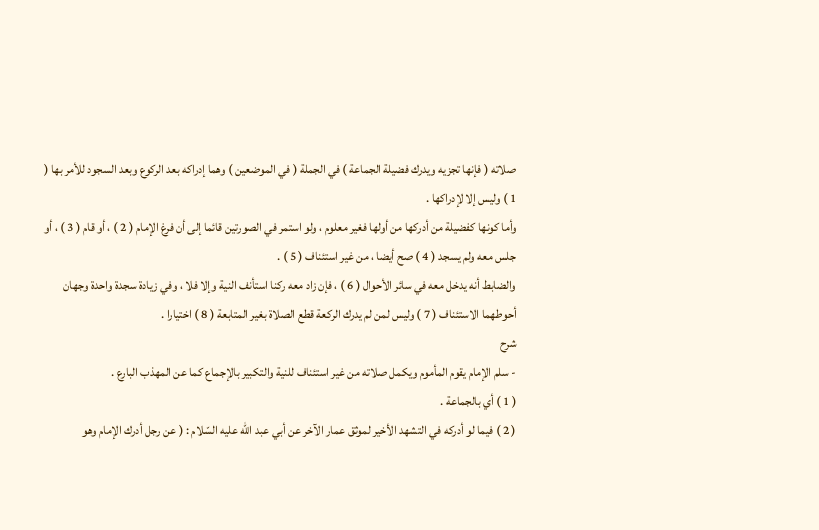صلاته ( فإنها تجزيه ويدرك فضيلة الجماعة ) في الجملة ( في الموضعين ) وهما إدراكه بعد الركوع وبعد السجود للأمر بها ( 1 ) وليس إلا لإدراكها .
وأما كونها كفضيلة من أدركها من أولها فغير معلوم ، ولو استمر في الصورتين قائما إلى أن فرغ الإمام ( 2 ) ، أو قام ( 3 ) ، أو جلس معه ولم يسجد ( 4 ) صح أيضا ، من غير استئناف ( 5 ) .
والضابط أنه يدخل معه في سائر الأحوال ( 6 ) ، فإن زاد معه ركنا استأنف النية وإلا فلا ، وفي زيادة سجدة واحدة وجهان أحوطهما الاستئناف ( 7 ) وليس لمن لم يدرك الركعة قطع الصلاة بغير المتابعة ( 8 ) اختيارا .
شرح
- سلم الإمام يقوم المأموم ويكمل صلاته من غير استئناف للنية والتكبير بالإجماع كما عن المهذب البارع .
( 1 ) أي بالجماعة .
( 2 ) فيما لو أدركه في التشهد الأخير لموثق عمار الآخر عن أبي عبد اللّه عليه السّلام : ( عن رجل أدرك الإمام وهو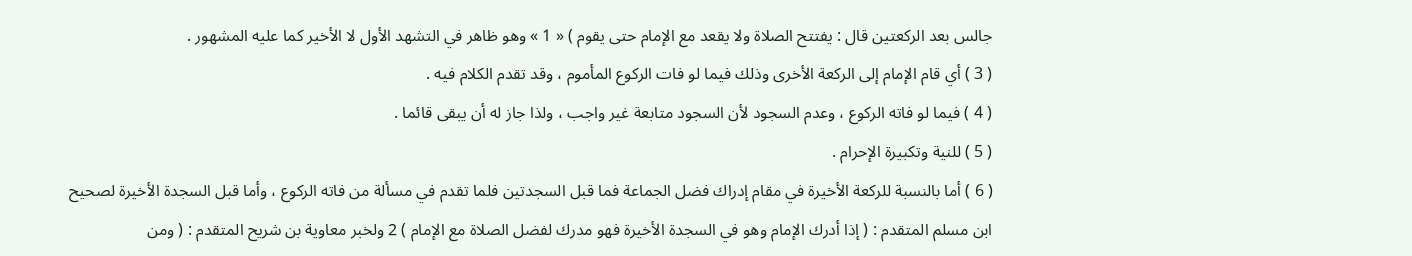جالس بعد الركعتين قال : يفتتح الصلاة ولا يقعد مع الإمام حتى يقوم ) « 1 » وهو ظاهر في التشهد الأول لا الأخير كما عليه المشهور .
( 3 ) أي قام الإمام إلى الركعة الأخرى وذلك فيما لو فات الركوع المأموم ، وقد تقدم الكلام فيه .
( 4 ) فيما لو فاته الركوع ، وعدم السجود لأن السجود متابعة غير واجب ، ولذا جاز له أن يبقى قائما .
( 5 ) للنية وتكبيرة الإحرام .
( 6 ) أما بالنسبة للركعة الأخيرة في مقام إدراك فضل الجماعة فما قبل السجدتين فلما تقدم في مسألة من فاته الركوع ، وأما قبل السجدة الأخيرة لصحيح ابن مسلم المتقدم : ( إذا أدرك الإمام وهو في السجدة الأخيرة فهو مدرك لفضل الصلاة مع الإمام ) 2 ولخبر معاوية بن شريح المتقدم : ( ومن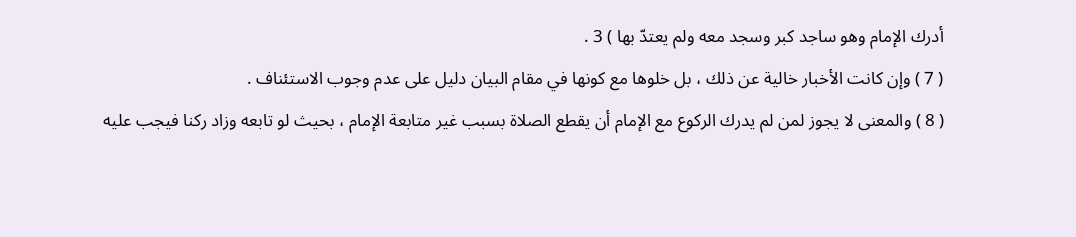أدرك الإمام وهو ساجد كبر وسجد معه ولم يعتدّ بها ) 3 .
( 7 ) وإن كانت الأخبار خالية عن ذلك ، بل خلوها مع كونها في مقام البيان دليل على عدم وجوب الاستئناف .
( 8 ) والمعنى لا يجوز لمن لم يدرك الركوع مع الإمام أن يقطع الصلاة بسبب غير متابعة الإمام ، بحيث لو تابعه وزاد ركنا فيجب عليه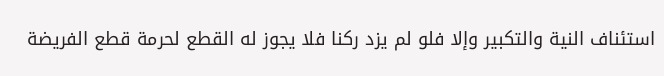استئناف النية والتكبير وإلا فلو لم يزد ركنا فلا يجوز له القطع لحرمة قطع الفريضة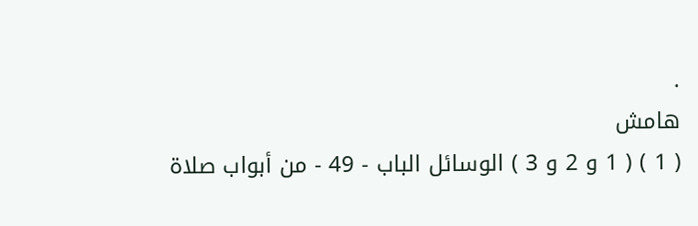.
هامش
( 1 ) ( 1 و 2 و 3 ) الوسائل الباب - 49 - من أبواب صلاة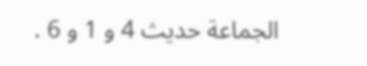الجماعة حديث 4 و 1 و 6 .